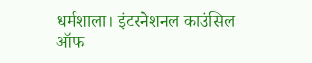धर्मशाला। इंटरनेशनल काउंसिल ऑफ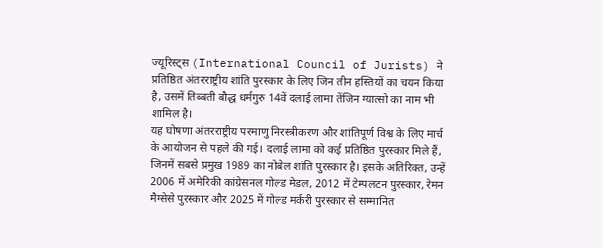ज्यूरिस्ट्स (International Council of Jurists) ने प्रतिष्ठित अंतरराष्ट्रीय शांति पुरस्कार के लिए जिन तीन हस्तियों का चयन किया है, उसमें तिब्बती बौद्ध धर्मगुरु 14वें दलाई लामा तेंजिन ग्यात्सो का नाम भी शामिल है।
यह घोषणा अंतरराष्ट्रीय परमाणु निरस्त्रीकरण और शांतिपूर्ण विश्व के लिए मार्च के आयोजन से पहले की गई। दलाई लामा को कई प्रतिष्ठित पुरस्कार मिले हैं, जिनमें सबसे प्रमुख 1989 का नोबेल शांति पुरस्कार है। इसके अतिरिक्त, उन्हें 2006 में अमेरिकी कांग्रेसनल गोल्ड मेडल, 2012 में टेम्पलटन पुरस्कार, रेमन मैग्सेसे पुरस्कार और 2025 में गोल्ड मर्करी पुरस्कार से सम्मानित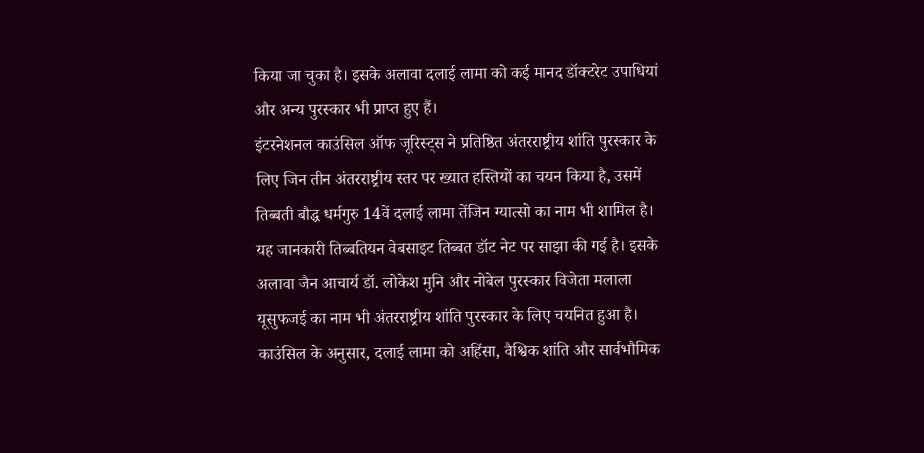किया जा चुका है। इसके अलावा दलाई लामा को कई मानद डॉक्टरेट उपाधियां और अन्य पुरस्कार भी प्राप्त हुए हैं।
इंटरनेशनल काउंसिल ऑफ जूरिस्ट्स ने प्रतिष्ठित अंतरराष्ट्रीय शांति पुरस्कार के लिए जिन तीन अंतरराष्ट्रीय स्तर पर ख्यात हस्तियों का चयन किया है, उसमें तिब्बती बौद्ध धर्मगुरु 14वें दलाई लामा तेंजिन ग्यात्सो का नाम भी शामिल है। यह जानकारी तिब्बतियन वेबसाइट तिब्बत डॉट नेट पर साझा की गई है। इसके अलावा जैन आचार्य डॉ. लोकेश मुनि और नोबेल पुरस्कार विजेता मलाला यूसुफजई का नाम भी अंतरराष्ट्रीय शांति पुरस्कार के लिए चयनित हुआ है। काउंसिल के अनुसार, दलाई लामा को अहिंसा, वैश्विक शांति और सार्वभौमिक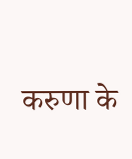करुणा के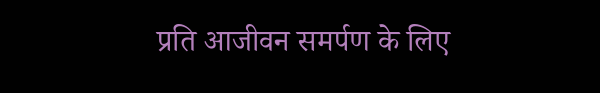प्रति आजीवन समर्पण के लिए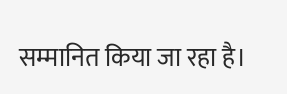सम्मानित किया जा रहा है।